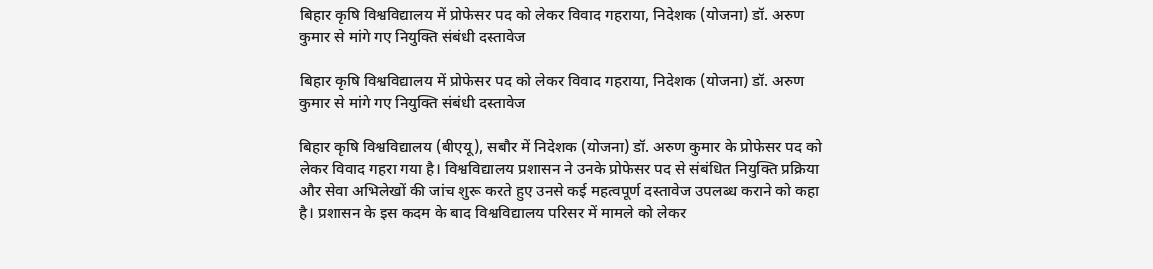बिहार कृषि विश्वविद्यालय में प्रोफेसर पद को लेकर विवाद गहराया, निदेशक (योजना) डॉ. अरुण कुमार से मांगे गए नियुक्ति संबंधी दस्तावेज

बिहार कृषि विश्वविद्यालय में प्रोफेसर पद को लेकर विवाद गहराया, निदेशक (योजना) डॉ. अरुण कुमार से मांगे गए नियुक्ति संबंधी दस्तावेज

बिहार कृषि विश्वविद्यालय (बीएयू), सबौर में निदेशक (योजना) डॉ. अरुण कुमार के प्रोफेसर पद को लेकर विवाद गहरा गया है। विश्वविद्यालय प्रशासन ने उनके प्रोफेसर पद से संबंधित नियुक्ति प्रक्रिया और सेवा अभिलेखों की जांच शुरू करते हुए उनसे कई महत्वपूर्ण दस्तावेज उपलब्ध कराने को कहा है। प्रशासन के इस कदम के बाद विश्वविद्यालय परिसर में मामले को लेकर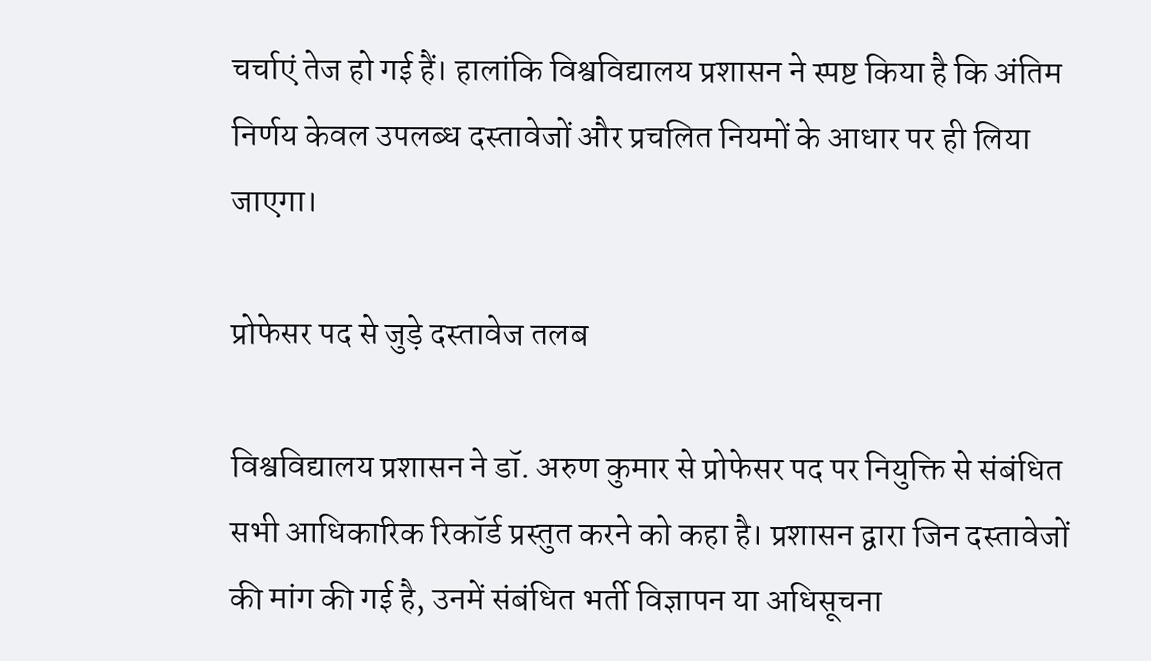चर्चाएं तेज हो गई हैं। हालांकि विश्वविद्यालय प्रशासन ने स्पष्ट किया है कि अंतिम निर्णय केवल उपलब्ध दस्तावेजों और प्रचलित नियमों के आधार पर ही लिया जाएगा।

प्रोफेसर पद से जुड़े दस्तावेज तलब

विश्वविद्यालय प्रशासन ने डॉ. अरुण कुमार से प्रोफेसर पद पर नियुक्ति से संबंधित सभी आधिकारिक रिकॉर्ड प्रस्तुत करने को कहा है। प्रशासन द्वारा जिन दस्तावेजों की मांग की गई है, उनमें संबंधित भर्ती विज्ञापन या अधिसूचना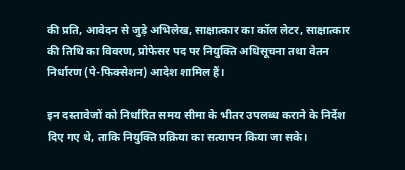की प्रति, आवेदन से जुड़े अभिलेख, साक्षात्कार का कॉल लेटर, साक्षात्कार की तिथि का विवरण, प्रोफेसर पद पर नियुक्ति अधिसूचना तथा वेतन निर्धारण (पे-फिक्सेशन) आदेश शामिल हैं।

इन दस्तावेजों को निर्धारित समय सीमा के भीतर उपलब्ध कराने के निर्देश दिए गए थे, ताकि नियुक्ति प्रक्रिया का सत्यापन किया जा सके।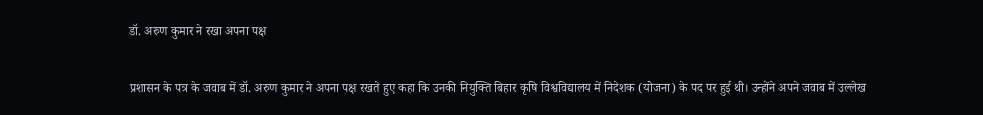डॉ. अरुण कुमार ने रखा अपना पक्ष

प्रशासन के पत्र के जवाब में डॉ. अरुण कुमार ने अपना पक्ष रखते हुए कहा कि उनकी नियुक्ति बिहार कृषि विश्वविद्यालय में निदेशक (योजना) के पद पर हुई थी। उन्होंने अपने जवाब में उल्लेख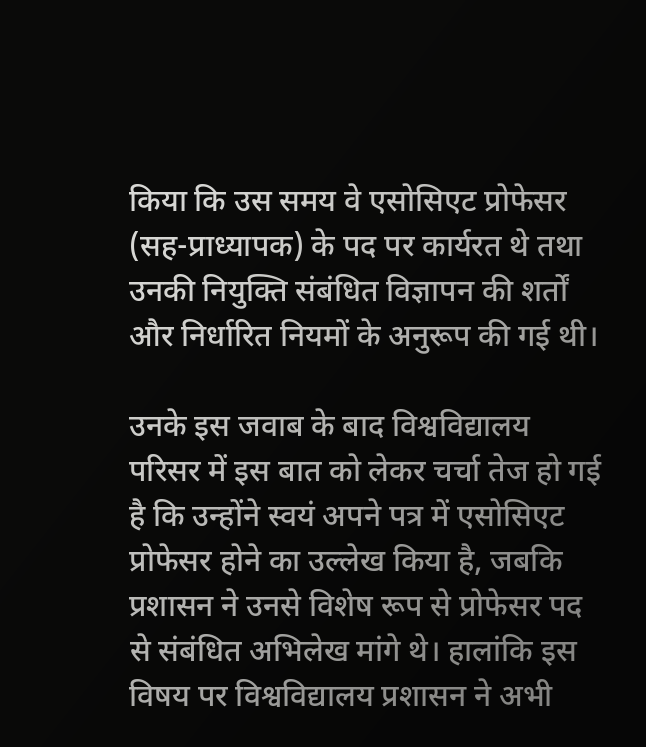किया कि उस समय वे एसोसिएट प्रोफेसर (सह-प्राध्यापक) के पद पर कार्यरत थे तथा उनकी नियुक्ति संबंधित विज्ञापन की शर्तों और निर्धारित नियमों के अनुरूप की गई थी।

उनके इस जवाब के बाद विश्वविद्यालय परिसर में इस बात को लेकर चर्चा तेज हो गई है कि उन्होंने स्वयं अपने पत्र में एसोसिएट प्रोफेसर होने का उल्लेख किया है, जबकि प्रशासन ने उनसे विशेष रूप से प्रोफेसर पद से संबंधित अभिलेख मांगे थे। हालांकि इस विषय पर विश्वविद्यालय प्रशासन ने अभी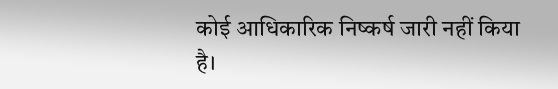कोई आधिकारिक निष्कर्ष जारी नहीं किया है।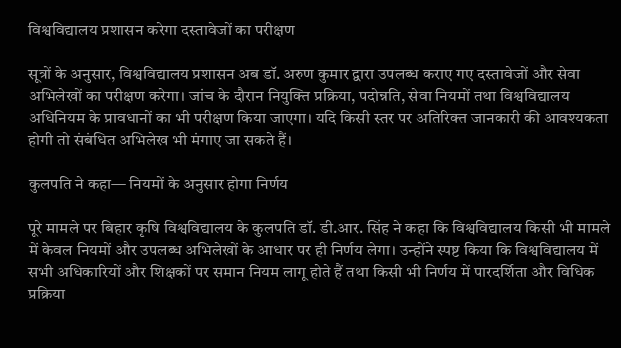विश्वविद्यालय प्रशासन करेगा दस्तावेजों का परीक्षण

सूत्रों के अनुसार, विश्वविद्यालय प्रशासन अब डॉ. अरुण कुमार द्वारा उपलब्ध कराए गए दस्तावेजों और सेवा अभिलेखों का परीक्षण करेगा। जांच के दौरान नियुक्ति प्रक्रिया, पदोन्नति, सेवा नियमों तथा विश्वविद्यालय अधिनियम के प्रावधानों का भी परीक्षण किया जाएगा। यदि किसी स्तर पर अतिरिक्त जानकारी की आवश्यकता होगी तो संबंधित अभिलेख भी मंगाए जा सकते हैं।

कुलपति ने कहा— नियमों के अनुसार होगा निर्णय

पूरे मामले पर बिहार कृषि विश्वविद्यालय के कुलपति डॉ. डी.आर. सिंह ने कहा कि विश्वविद्यालय किसी भी मामले में केवल नियमों और उपलब्ध अभिलेखों के आधार पर ही निर्णय लेगा। उन्होंने स्पष्ट किया कि विश्वविद्यालय में सभी अधिकारियों और शिक्षकों पर समान नियम लागू होते हैं तथा किसी भी निर्णय में पारदर्शिता और विधिक प्रक्रिया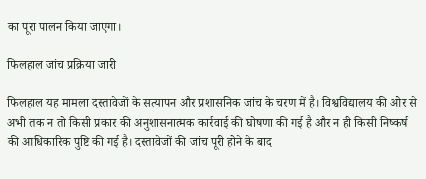का पूरा पालन किया जाएगा।

फिलहाल जांच प्रक्रिया जारी

फिलहाल यह मामला दस्तावेजों के सत्यापन और प्रशासनिक जांच के चरण में है। विश्वविद्यालय की ओर से अभी तक न तो किसी प्रकार की अनुशासनात्मक कार्रवाई की घोषणा की गई है और न ही किसी निष्कर्ष की आधिकारिक पुष्टि की गई है। दस्तावेजों की जांच पूरी होने के बाद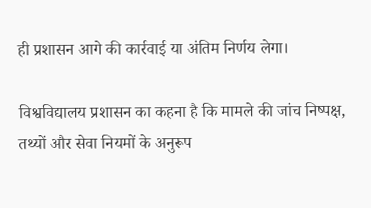ही प्रशासन आगे की कार्रवाई या अंतिम निर्णय लेगा।

विश्वविद्यालय प्रशासन का कहना है कि मामले की जांच निष्पक्ष, तथ्यों और सेवा नियमों के अनुरूप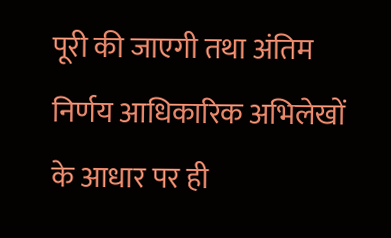पूरी की जाएगी तथा अंतिम निर्णय आधिकारिक अभिलेखों के आधार पर ही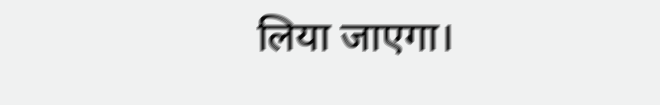लिया जाएगा।